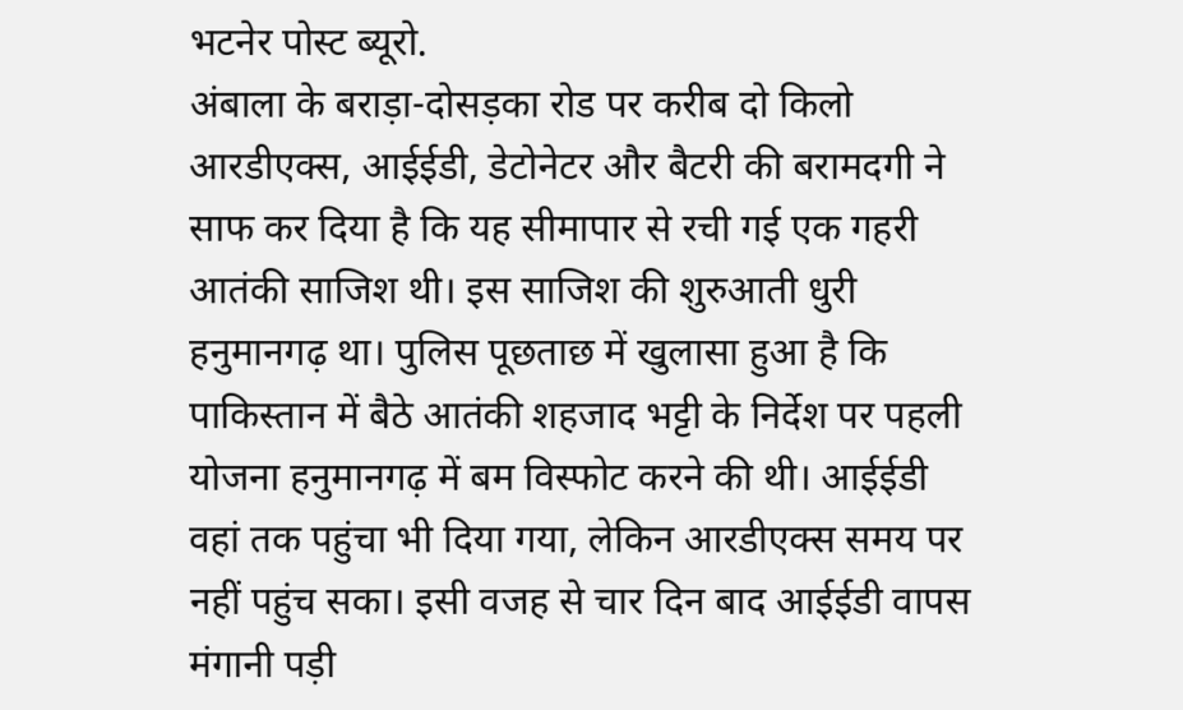भटनेर पोस्ट ब्यूरो.
अंबाला के बराड़ा-दोसड़का रोड पर करीब दो किलो आरडीएक्स, आईईडी, डेटोनेटर और बैटरी की बरामदगी ने साफ कर दिया है कि यह सीमापार से रची गई एक गहरी आतंकी साजिश थी। इस साजिश की शुरुआती धुरी हनुमानगढ़ था। पुलिस पूछताछ में खुलासा हुआ है कि पाकिस्तान में बैठे आतंकी शहजाद भट्टी के निर्देश पर पहली योजना हनुमानगढ़ में बम विस्फोट करने की थी। आईईडी वहां तक पहुंचा भी दिया गया, लेकिन आरडीएक्स समय पर नहीं पहुंच सका। इसी वजह से चार दिन बाद आईईडी वापस मंगानी पड़ी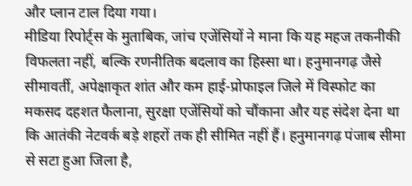और प्लान टाल दिया गया।
मीडिया रिपोर्ट्स के मुताबिक, जांच एजेंसियों ने माना कि यह महज तकनीकी विफलता नहीं, बल्कि रणनीतिक बदलाव का हिस्सा था। हनुमानगढ़ जैसे सीमावर्ती, अपेक्षाकृत शांत और कम हाई-प्रोफाइल जिले में विस्फोट का मकसद दहशत फैलाना, सुरक्षा एजेंसियों को चौंकाना और यह संदेश देना था कि आतंकी नेटवर्क बड़े शहरों तक ही सीमित नहीं हैं। हनुमानगढ़ पंजाब सीमा से सटा हुआ जिला है,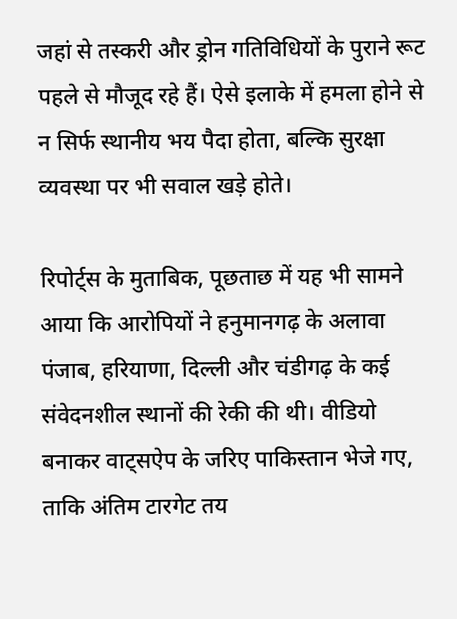जहां से तस्करी और ड्रोन गतिविधियों के पुराने रूट पहले से मौजूद रहे हैं। ऐसे इलाके में हमला होने से न सिर्फ स्थानीय भय पैदा होता, बल्कि सुरक्षा व्यवस्था पर भी सवाल खड़े होते।

रिपोर्ट्स के मुताबिक, पूछताछ में यह भी सामने आया कि आरोपियों ने हनुमानगढ़ के अलावा पंजाब, हरियाणा, दिल्ली और चंडीगढ़ के कई संवेदनशील स्थानों की रेकी की थी। वीडियो बनाकर वाट्सऐप के जरिए पाकिस्तान भेजे गए, ताकि अंतिम टारगेट तय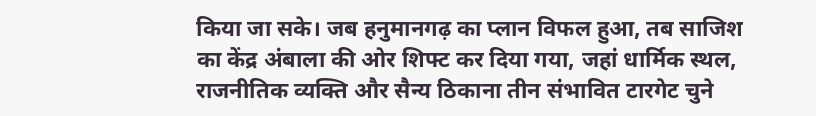किया जा सके। जब हनुमानगढ़ का प्लान विफल हुआ, तब साजिश का केंद्र अंबाला की ओर शिफ्ट कर दिया गया, जहां धार्मिक स्थल, राजनीतिक व्यक्ति और सैन्य ठिकाना तीन संभावित टारगेट चुने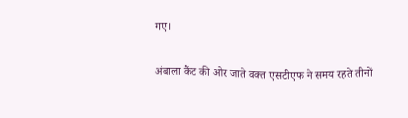गए।

अंबाला कैंट की ओर जाते वक्त एसटीएफ ने समय रहते तीनों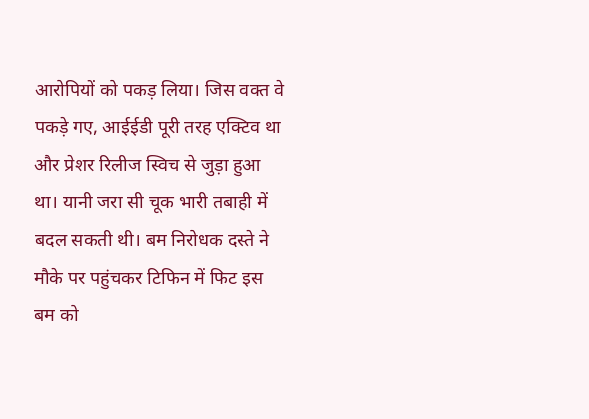आरोपियों को पकड़ लिया। जिस वक्त वे पकड़े गए, आईईडी पूरी तरह एक्टिव था और प्रेशर रिलीज स्विच से जुड़ा हुआ था। यानी जरा सी चूक भारी तबाही में बदल सकती थी। बम निरोधक दस्ते ने मौके पर पहुंचकर टिफिन में फिट इस बम को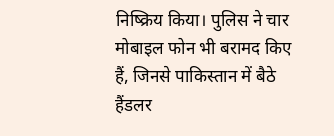निष्क्रिय किया। पुलिस ने चार मोबाइल फोन भी बरामद किए हैं, जिनसे पाकिस्तान में बैठे हैंडलर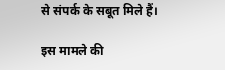से संपर्क के सबूत मिले हैं।

इस मामले की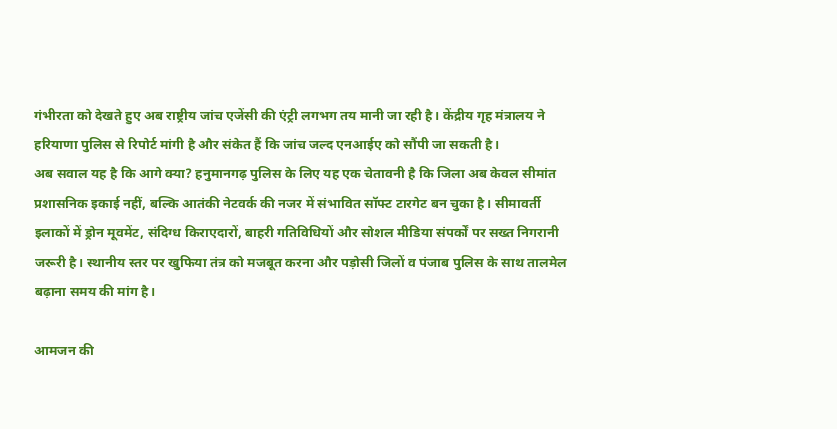गंभीरता को देखते हुए अब राष्ट्रीय जांच एजेंसी की एंट्री लगभग तय मानी जा रही है। केंद्रीय गृह मंत्रालय ने हरियाणा पुलिस से रिपोर्ट मांगी है और संकेत हैं कि जांच जल्द एनआईए को सौंपी जा सकती है।
अब सवाल यह है कि आगे क्या? हनुमानगढ़ पुलिस के लिए यह एक चेतावनी है कि जिला अब केवल सीमांत प्रशासनिक इकाई नहीं, बल्कि आतंकी नेटवर्क की नजर में संभावित सॉफ्ट टारगेट बन चुका है। सीमावर्ती इलाकों में ड्रोन मूवमेंट, संदिग्ध किराएदारों, बाहरी गतिविधियों और सोशल मीडिया संपर्कों पर सख्त निगरानी जरूरी है। स्थानीय स्तर पर खुफिया तंत्र को मजबूत करना और पड़ोसी जिलों व पंजाब पुलिस के साथ तालमेल बढ़ाना समय की मांग है।

आमजन की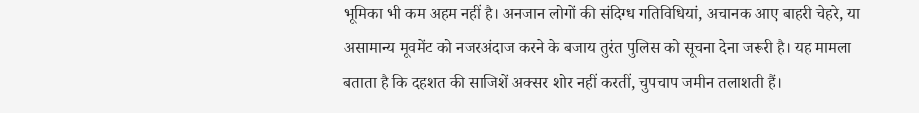भूमिका भी कम अहम नहीं है। अनजान लोगों की संदिग्ध गतिविधियां, अचानक आए बाहरी चेहरे, या असामान्य मूवमेंट को नजरअंदाज करने के बजाय तुरंत पुलिस को सूचना देना जरूरी है। यह मामला बताता है कि दहशत की साजिशें अक्सर शोर नहीं करतीं, चुपचाप जमीन तलाशती हैं।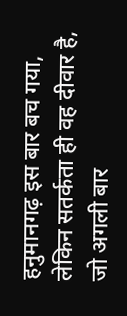हनुमानगढ़ इस बार बच गया, लेकिन सतर्कता ही वह दीवार है, जो अगली बार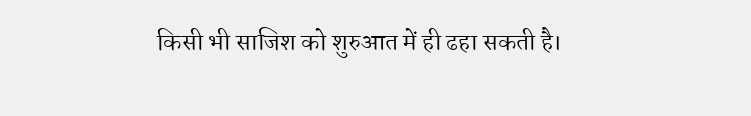किसी भी साजिश को शुरुआत में ही ढहा सकती है।